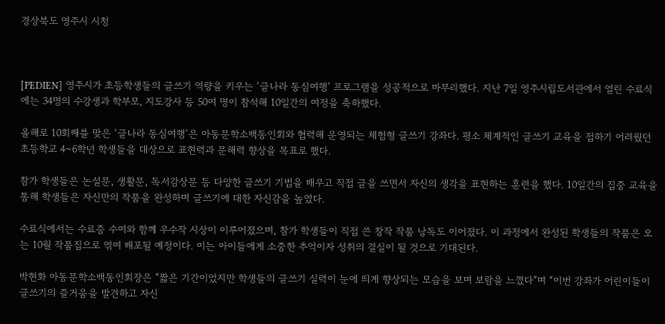경상북도 영주시 시청



[PEDIEN] 영주시가 초등학생들의 글쓰기 역량을 키우는 ‘글나라 동심여행’ 프로그램을 성공적으로 마무리했다. 지난 7일 영주시립도서관에서 열린 수료식에는 34명의 수강생과 학부모, 지도강사 등 50여 명이 참석해 10일간의 여정을 축하했다.

올해로 10회째를 맞은 ‘글나라 동심여행’은 아동문학소백동인회와 협력해 운영되는 체험형 글쓰기 강좌다. 평소 체계적인 글쓰기 교육을 접하기 어려웠던 초등학교 4~6학년 학생들을 대상으로 표현력과 문해력 향상을 목표로 했다.

참가 학생들은 논설문, 생활문, 독서감상문 등 다양한 글쓰기 기법을 배우고 직접 글을 쓰면서 자신의 생각을 표현하는 훈련을 했다. 10일간의 집중 교육을 통해 학생들은 자신만의 작품을 완성하며 글쓰기에 대한 자신감을 높였다.

수료식에서는 수료증 수여와 함께 우수작 시상이 이루어졌으며, 참가 학생들이 직접 쓴 창작 작품 낭독도 이어졌다. 이 과정에서 완성된 학생들의 작품은 오는 10월 작품집으로 엮여 배포될 예정이다. 이는 아이들에게 소중한 추억이자 성취의 결실이 될 것으로 기대된다.

박현화 아동문학소백동인회장은 “짧은 기간이었지만 학생들의 글쓰기 실력이 눈에 띄게 향상되는 모습을 보며 보람을 느꼈다”며 “이번 강좌가 어린이들이 글쓰기의 즐거움을 발견하고 자신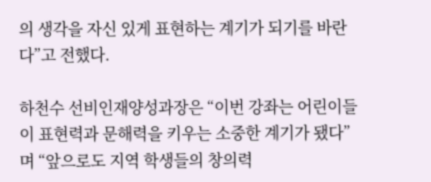의 생각을 자신 있게 표현하는 계기가 되기를 바란다”고 전했다.

하천수 선비인재양성과장은 “이번 강좌는 어린이들이 표현력과 문해력을 키우는 소중한 계기가 됐다”며 “앞으로도 지역 학생들의 창의력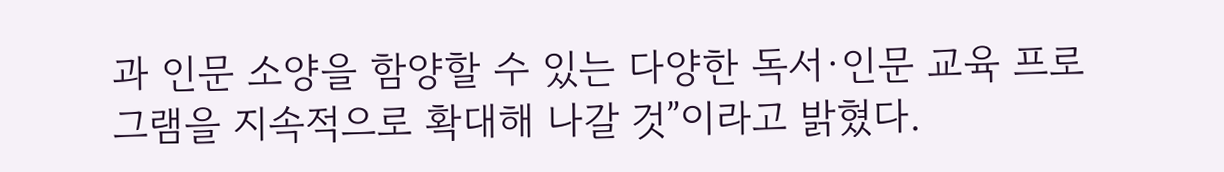과 인문 소양을 함양할 수 있는 다양한 독서·인문 교육 프로그램을 지속적으로 확대해 나갈 것”이라고 밝혔다.